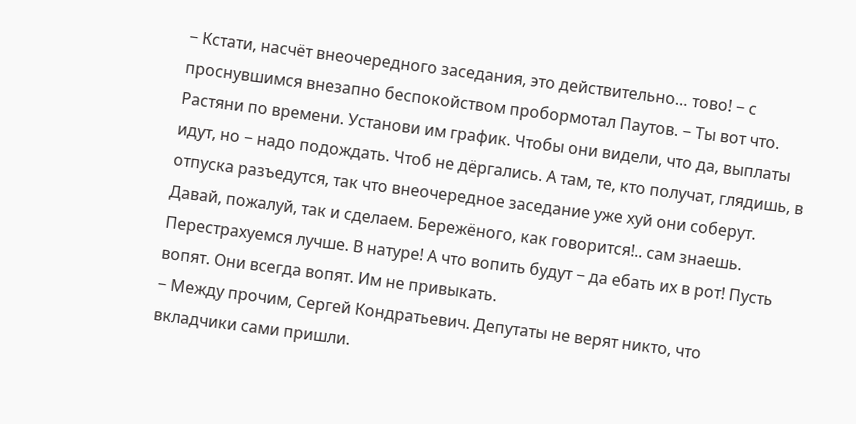− Кстати, насчёт внеочередного заседания, это действительно… тово! − с проснувшимся внезапно беспокойством пробормотал Паутов. − Ты вот что. Растяни по времени. Установи им график. Чтобы они видели, что да, выплаты идут, но − надо подождать. Чтоб не дёргались. А там, те, кто получат, глядишь, в отпуска разъедутся, так что внеочередное заседание уже хуй они соберут. Давай, пожалуй, так и сделаем. Бережёного, как говорится!.. сам знаешь. Перестрахуемся лучше. В натуре! А что вопить будут − да ебать их в рот! Пусть вопят. Они всегда вопят. Им не привыкать.
− Между прочим, Сергей Кондратьевич. Депутаты не верят никто, что вкладчики сами пришли.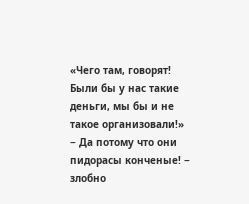«Чего там, говорят! Были бы у нас такие деньги, мы бы и не такое организовали!»
− Да потому что они пидорасы конченые! − злобно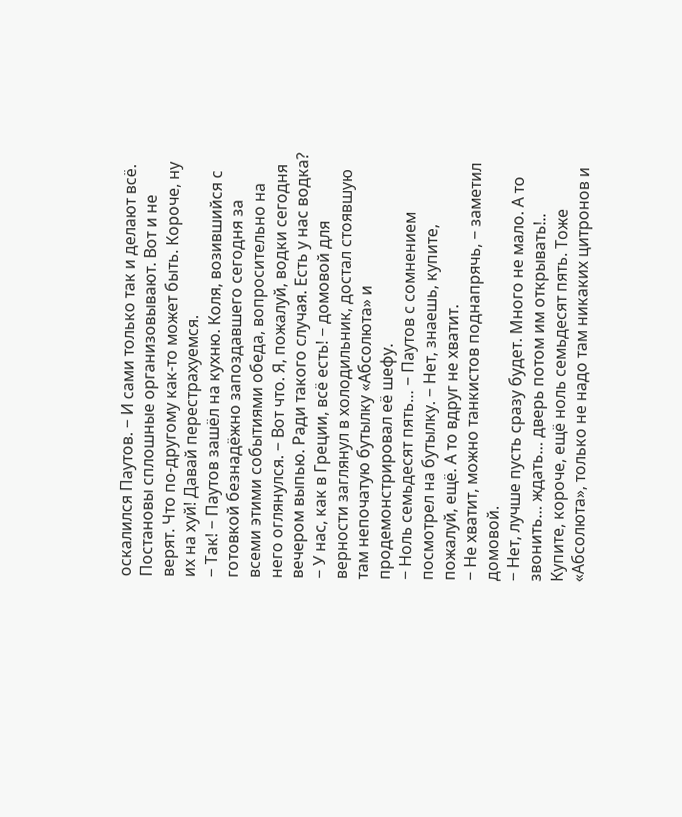оскалился Паутов. − И сами только так и делают всё. Постановы сплошные организовывают. Вот и не верят. Что по-другому как-то может быть. Короче, ну их на хуй! Давай перестрахуемся.
− Так! − Паутов зашёл на кухню. Коля, возившийся с готовкой безнадёжно запоздавшего сегодня за всеми этими событиями обеда, вопросительно на него оглянулся. − Вот что. Я, пожалуй, водки сегодня вечером выпью. Ради такого случая. Есть у нас водка?
− У нас, как в Греции, всё есть! − домовой для верности заглянул в холодильник, достал стоявшую там непочатую бутылку «Абсолюта» и продемонстрировал её шефу.
− Ноль семьдесят пять… − Паутов с сомнением посмотрел на бутылку. − Нет, знаешь, купите, пожалуй, ещё. А то вдруг не хватит.
− Не хватит, можно танкистов поднапрячь, − заметил домовой.
− Нет, лучше пусть сразу будет. Много не мало. А то звонить… ждать… дверь потом им открывать!.. Купите, короче, ещё ноль семьдесят пять. Тоже «Абсолюта», только не надо там никаких цитронов и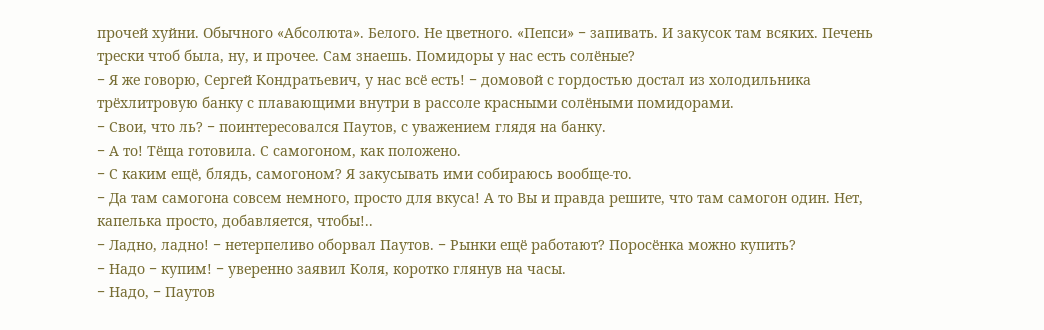прочей хуйни. Обычного «Абсолюта». Белого. Не цветного. «Пепси» − запивать. И закусок там всяких. Печень трески чтоб была, ну, и прочее. Сам знаешь. Помидоры у нас есть солёные?
− Я же говорю, Сергей Кондратьевич, у нас всё есть! − домовой с гордостью достал из холодильника трёхлитровую банку с плавающими внутри в рассоле красными солёными помидорами.
− Свои, что ль? − поинтересовался Паутов, с уважением глядя на банку.
− А то! Тёща готовила. С самогоном, как положено.
− С каким ещё, блядь, самогоном? Я закусывать ими собираюсь вообще-то.
− Да там самогона совсем немного, просто для вкуса! А то Вы и правда решите, что там самогон один. Нет, капелька просто, добавляется, чтобы!..
− Ладно, ладно! − нетерпеливо оборвал Паутов. − Рынки ещё работают? Поросёнка можно купить?
− Надо − купим! − уверенно заявил Коля, коротко глянув на часы.
− Надо, − Паутов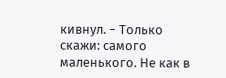кивнул. − Только скажи: самого маленького. Не как в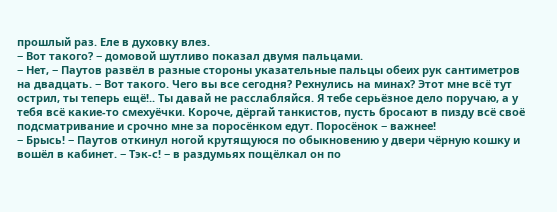прошлый раз. Еле в духовку влез.
− Вот такого? − домовой шутливо показал двумя пальцами.
− Нет, − Паутов развёл в разные стороны указательные пальцы обеих рук сантиметров на двадцать. − Вот такого. Чего вы все сегодня? Рехнулись на минах? Этот мне всё тут острил, ты теперь ещё!.. Ты давай не расслабляйся. Я тебе серьёзное дело поручаю, а у тебя всё какие-то смехуёчки. Короче, дёргай танкистов, пусть бросают в пизду всё своё подсматривание и срочно мне за поросёнком едут. Поросёнок − важнее!
− Брысь! − Паутов откинул ногой крутящуюся по обыкновению у двери чёрную кошку и вошёл в кабинет. − Тэк-с! − в раздумьях пощёлкал он по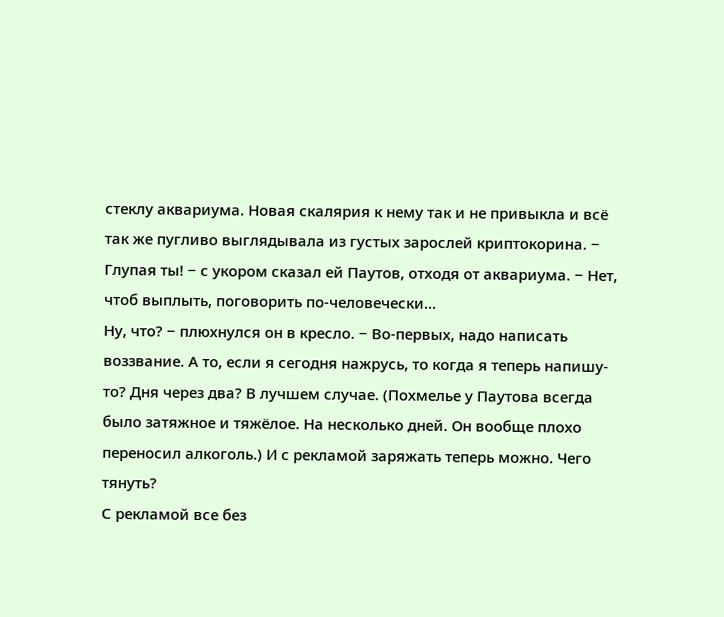стеклу аквариума. Новая скалярия к нему так и не привыкла и всё так же пугливо выглядывала из густых зарослей криптокорина. − Глупая ты! − с укором сказал ей Паутов, отходя от аквариума. − Нет, чтоб выплыть, поговорить по-человечески…
Ну, что? − плюхнулся он в кресло. − Во-первых, надо написать воззвание. А то, если я сегодня нажрусь, то когда я теперь напишу-то? Дня через два? В лучшем случае. (Похмелье у Паутова всегда было затяжное и тяжёлое. На несколько дней. Он вообще плохо переносил алкоголь.) И с рекламой заряжать теперь можно. Чего тянуть?
С рекламой все без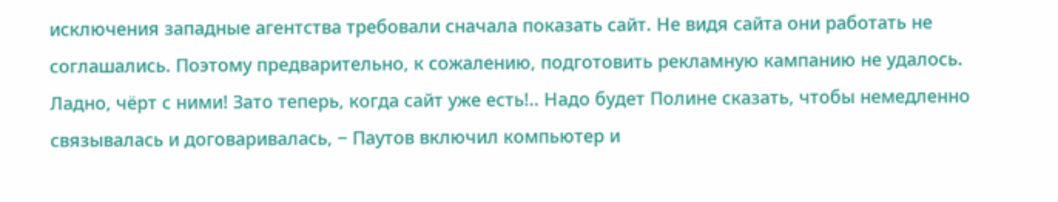исключения западные агентства требовали сначала показать сайт. Не видя сайта они работать не соглашались. Поэтому предварительно, к сожалению, подготовить рекламную кампанию не удалось.
Ладно, чёрт с ними! Зато теперь, когда сайт уже есть!.. Надо будет Полине сказать, чтобы немедленно связывалась и договаривалась, − Паутов включил компьютер и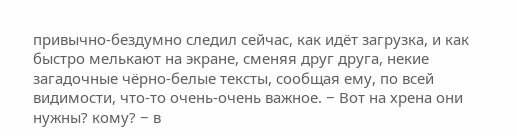привычно-бездумно следил сейчас, как идёт загрузка, и как быстро мелькают на экране, сменяя друг друга, некие загадочные чёрно-белые тексты, сообщая ему, по всей видимости, что-то очень-очень важное. − Вот на хрена они нужны? кому? − в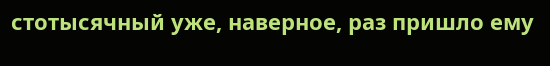стотысячный уже, наверное, раз пришло ему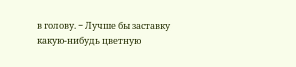в голову. − Лучше бы заставку какую-нибудь цветную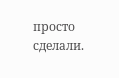просто сделали.